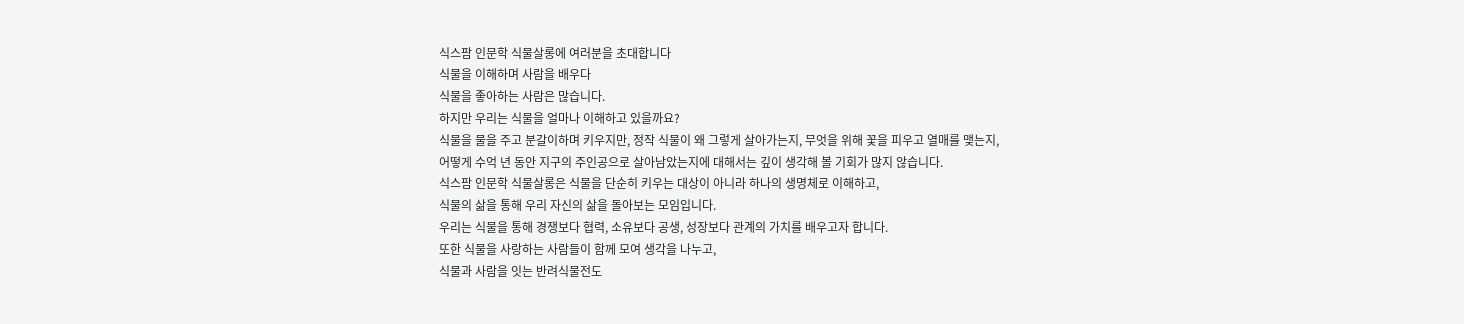식스팜 인문학 식물살롱에 여러분을 초대합니다
식물을 이해하며 사람을 배우다
식물을 좋아하는 사람은 많습니다.
하지만 우리는 식물을 얼마나 이해하고 있을까요?
식물을 물을 주고 분갈이하며 키우지만, 정작 식물이 왜 그렇게 살아가는지, 무엇을 위해 꽃을 피우고 열매를 맺는지,
어떻게 수억 년 동안 지구의 주인공으로 살아남았는지에 대해서는 깊이 생각해 볼 기회가 많지 않습니다.
식스팜 인문학 식물살롱은 식물을 단순히 키우는 대상이 아니라 하나의 생명체로 이해하고,
식물의 삶을 통해 우리 자신의 삶을 돌아보는 모임입니다.
우리는 식물을 통해 경쟁보다 협력, 소유보다 공생, 성장보다 관계의 가치를 배우고자 합니다.
또한 식물을 사랑하는 사람들이 함께 모여 생각을 나누고,
식물과 사람을 잇는 반려식물전도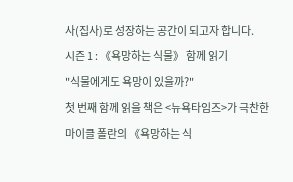사(집사)로 성장하는 공간이 되고자 합니다.
시즌 1 : 《욕망하는 식물》 함께 읽기
"식물에게도 욕망이 있을까?"
첫 번째 함께 읽을 책은 <뉴욕타임즈>가 극찬한
마이클 폴란의 《욕망하는 식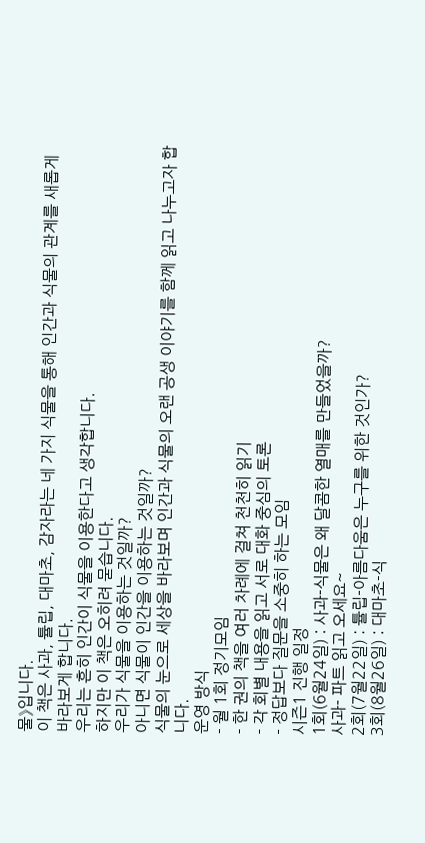물》입니다.
이 책은 사과, 튤립, 대마초, 감자라는 네 가지 식물을 통해 인간과 식물의 관계를 새롭게 바라보게 합니다.
우리는 흔히 인간이 식물을 이용한다고 생각합니다.
하지만 이 책은 오히려 묻습니다.
우리가 식물을 이용하는 것일까?
아니면 식물이 인간을 이용하는 것일까?
식물의 눈으로 세상을 바라보며 인간과 식물의 오랜 공생 이야기를 함께 읽고 나누고자 합니다.
운영 방식
- 월 1회 정기모임
- 한 권의 책을 여러 차례에 걸쳐 천천히 읽기
- 각 회별 내용을 읽고 서로 대화 중심의 토론
- 정답보다 질문을 소중히 하는 모임
시즌1 진행 일정
1회(6월24일) : 사과-식물은 왜 달콤한 열매를 만들었을까?
사과- 파트 읽고 오세요~
2회(7월22일) : 튤립-아름다움은 누구를 위한 것인가?
3회(8월26일) : 대마초-식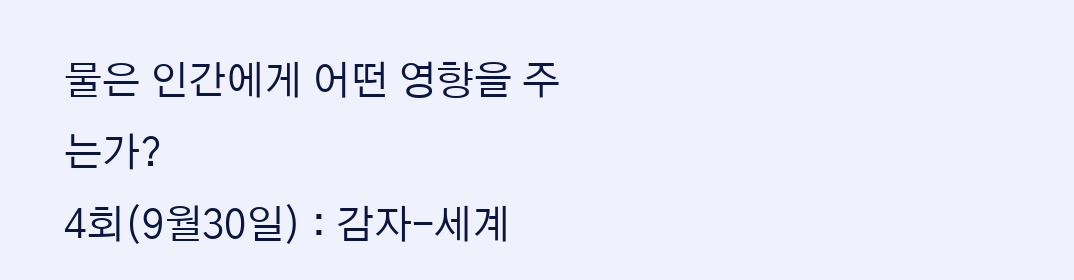물은 인간에게 어떤 영향을 주는가?
4회(9월30일) : 감자-세계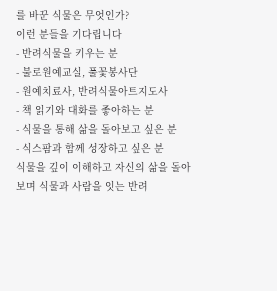를 바꾼 식물은 무엇인가?
이런 분들을 기다립니다
- 반려식물을 키우는 분
- 불로원예교실, 풀꽃봉사단
- 원예치료사, 반려식물아트지도사
- 책 읽기와 대화를 좋아하는 분
- 식물을 통해 삶을 돌아보고 싶은 분
- 식스팜과 함께 성장하고 싶은 분
식물을 깊이 이해하고 자신의 삶을 돌아보며 식물과 사람을 잇는 반려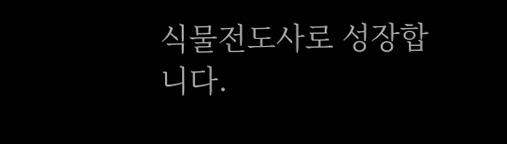식물전도사로 성장합니다.